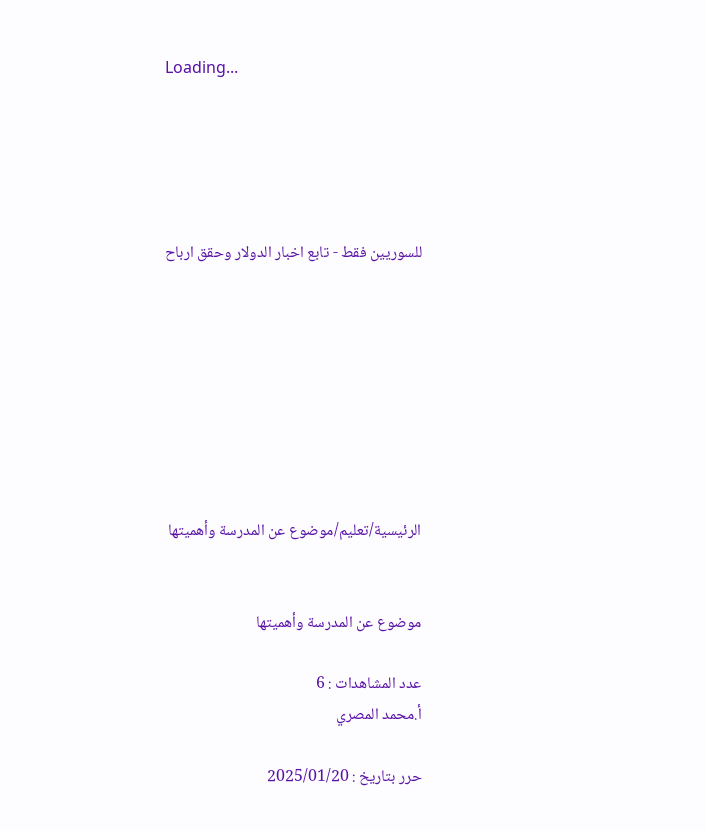Loading...





للسوريين فقط - تابع اخبار الدولار وحقق ارباح








الرئيسية/تعليم/موضوع عن المدرسة وأهميتها


موضوع عن المدرسة وأهميتها

عدد المشاهدات : 6
أ.محمد المصري

حرر بتاريخ : 2025/01/20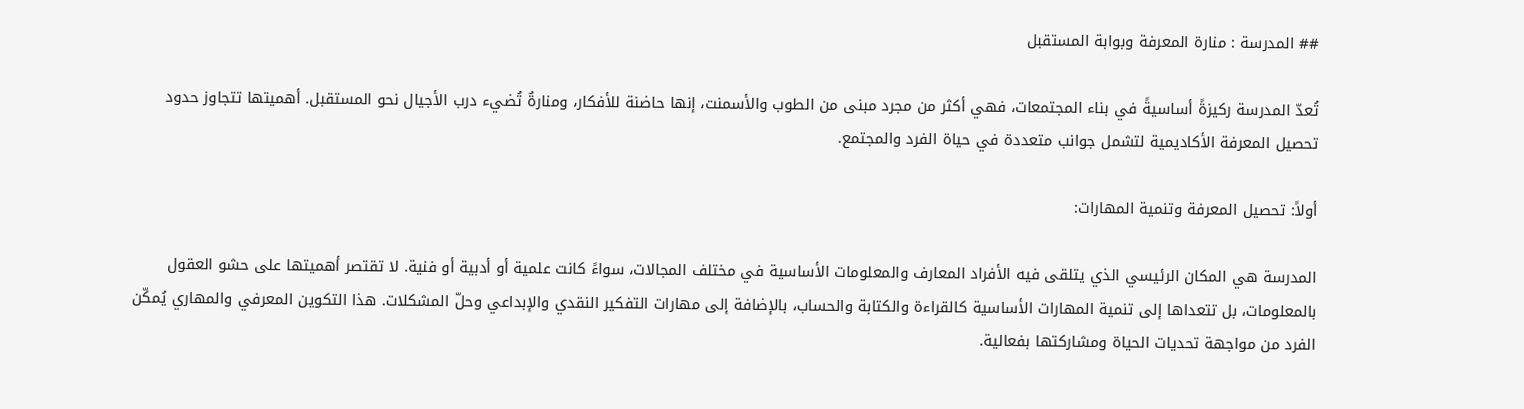## المدرسة : منارة المعرفة وبوابة المستقبل

تُعدّ المدرسة ركيزةً أساسيةً في بناء المجتمعات، فهي أكثر من مجرد مبنى من الطوب والأسمنت، إنها حاضنة للأفكار، ومنارةٌ تُضيء درب الأجيال نحو المستقبل. أهميتها تتجاوز حدود تحصيل المعرفة الأكاديمية لتشمل جوانب متعددة في حياة الفرد والمجتمع.

أولاً: تحصيل المعرفة وتنمية المهارات:

المدرسة هي المكان الرئيسي الذي يتلقى فيه الأفراد المعارف والمعلومات الأساسية في مختلف المجالات، سواءً كانت علمية أو أدبية أو فنية. لا تقتصر أهميتها على حشو العقول بالمعلومات، بل تتعداها إلى تنمية المهارات الأساسية كالقراءة والكتابة والحساب، بالإضافة إلى مهارات التفكير النقدي والإبداعي وحلّ المشكلات. هذا التكوين المعرفي والمهاري يُمكّن الفرد من مواجهة تحديات الحياة ومشاركتها بفعالية.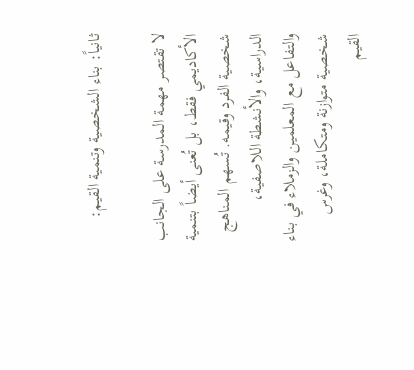ثانياً: بناء الشخصية وتنمية القيم:

لا تقتصر مهمة المدرسة على الجانب الأكاديمي فقط، بل تُعنى أيضاً بتنمية شخصية الفرد وقيمه. تُسهم المناهج الدراسية، والأنشطة اللاصفية، والتفاعل مع المعلمين والزملاء في بناء شخصية متوازنة ومتكاملة، وغرس القيم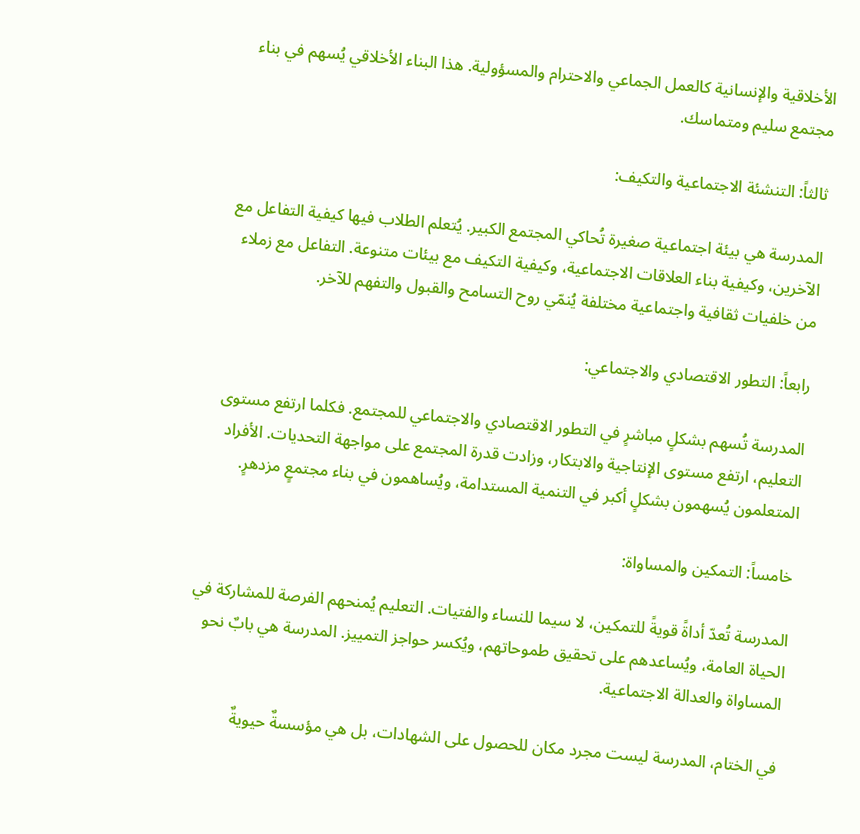الأخلاقية والإنسانية كالعمل الجماعي والاحترام والمسؤولية. هذا البناء الأخلاقي يُسهم في بناء مجتمع سليم ومتماسك.

ثالثاً: التنشئة الاجتماعية والتكيف:

المدرسة هي بيئة اجتماعية صغيرة تُحاكي المجتمع الكبير. يُتعلم الطلاب فيها كيفية التفاعل مع الآخرين، وكيفية بناء العلاقات الاجتماعية، وكيفية التكيف مع بيئات متنوعة. التفاعل مع زملاء من خلفيات ثقافية واجتماعية مختلفة يُنمّي روح التسامح والقبول والتفهم للآخر.

رابعاً: التطور الاقتصادي والاجتماعي:

المدرسة تُسهم بشكلٍ مباشرٍ في التطور الاقتصادي والاجتماعي للمجتمع. فكلما ارتفع مستوى التعليم، ارتفع مستوى الإنتاجية والابتكار، وزادت قدرة المجتمع على مواجهة التحديات. الأفراد المتعلمون يُسهمون بشكلٍ أكبر في التنمية المستدامة، ويُساهمون في بناء مجتمعٍ مزدهرٍ.

خامساً: التمكين والمساواة:

المدرسة تُعدّ أداةً قويةً للتمكين، لا سيما للنساء والفتيات. التعليم يُمنحهم الفرصة للمشاركة في الحياة العامة، ويُساعدهم على تحقيق طموحاتهم، ويُكسر حواجز التمييز. المدرسة هي بابٌ نحو المساواة والعدالة الاجتماعية.

في الختام، المدرسة ليست مجرد مكان للحصول على الشهادات، بل هي مؤسسةٌ حيويةٌ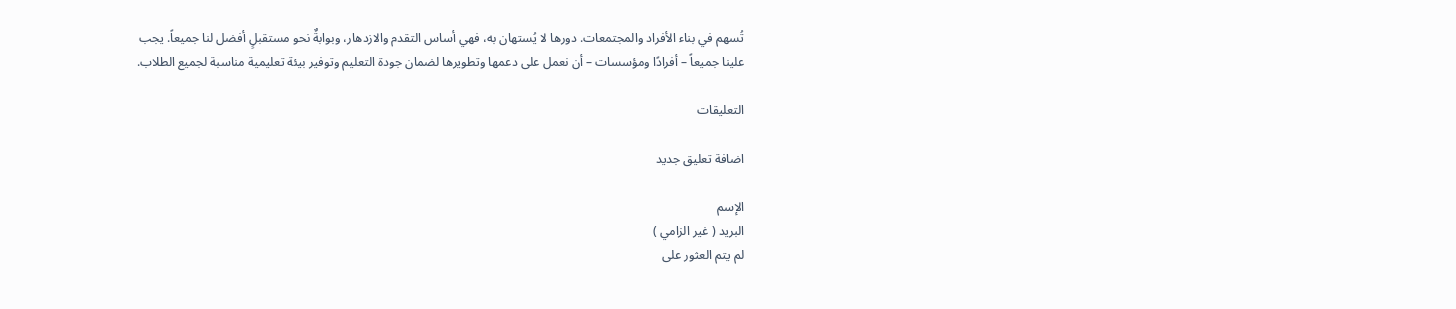تُسهم في بناء الأفراد والمجتمعات. دورها لا يُستهان به، فهي أساس التقدم والازدهار، وبوابةٌ نحو مستقبلٍ أفضل لنا جميعاً. يجب علينا جميعاً – أفرادًا ومؤسسات – أن نعمل على دعمها وتطويرها لضمان جودة التعليم وتوفير بيئة تعليمية مناسبة لجميع الطلاب.

التعليقات

اضافة تعليق جديد

الإسم
البريد ( غير الزامي )
لم يتم العثور على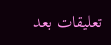تعليقات بعد